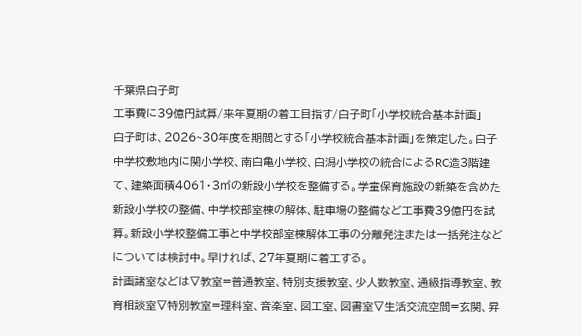千葉県白子町
工事費に39億円試算/来年夏期の着工目指す/白子町「小学校統合基本計画」
白子町は、2026~30年度を期間とする「小学校統合基本計画」を策定した。白子中学校敷地内に関小学校、南白亀小学校、白潟小学校の統合によるRC造3階建て、建築面積4061・3㎡の新設小学校を整備する。学童保育施設の新築を含めた新設小学校の整備、中学校部室棟の解体、駐車場の整備など工事費39億円を試算。新設小学校整備工事と中学校部室棟解体工事の分離発注または一括発注などについては検討中。早ければ、27年夏期に着工する。
計画諸室などは▽教室=普通教室、特別支援教室、少人数教室、通級指導教室、教育相談室▽特別教室=理科室、音楽室、図工室、図書室▽生活交流空間=玄関、昇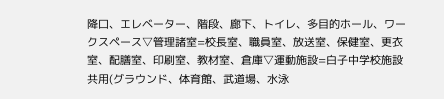降口、エレベーター、階段、廊下、トイレ、多目的ホール、ワークスペース▽管理諸室=校長室、職員室、放送室、保健室、更衣室、配膳室、印刷室、教材室、倉庫▽運動施設=白子中学校施設共用(グラウンド、体育館、武道場、水泳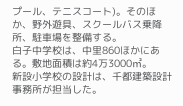プール、テニスコート)。そのほか、野外遊具、スクールバス乗降所、駐車場を整備する。
白子中学校は、中里860ほかにある。敷地面積は約4万3000㎡。
新設小学校の設計は、千都建築設計事務所が担当した。